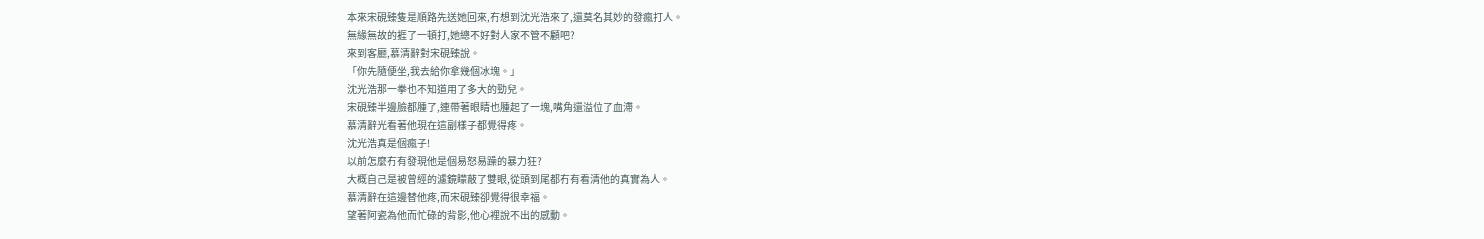本來宋硯臻隻是順路先送她回來,冇想到沈光浩來了,還莫名其妙的發瘋打人。
無緣無故的捱了一頓打,她總不好對人家不管不顧吧?
來到客廳,慕清辭對宋硯臻說。
「你先隨便坐,我去給你拿幾個冰塊。」
沈光浩那一拳也不知道用了多大的勁兒。
宋硯臻半邊臉都腫了,連帶著眼睛也腫起了一塊,嘴角還溢位了血滯。
慕清辭光看著他現在這副樣子都覺得疼。
沈光浩真是個瘋子!
以前怎麼冇有發現他是個易怒易躁的暴力狂?
大概自己是被曾經的濾鏡矇蔽了雙眼,從頭到尾都冇有看清他的真實為人。
慕清辭在這邊替他疼,而宋硯臻卻覺得很幸福。
望著阿瓷為他而忙碌的背影,他心裡說不出的感動。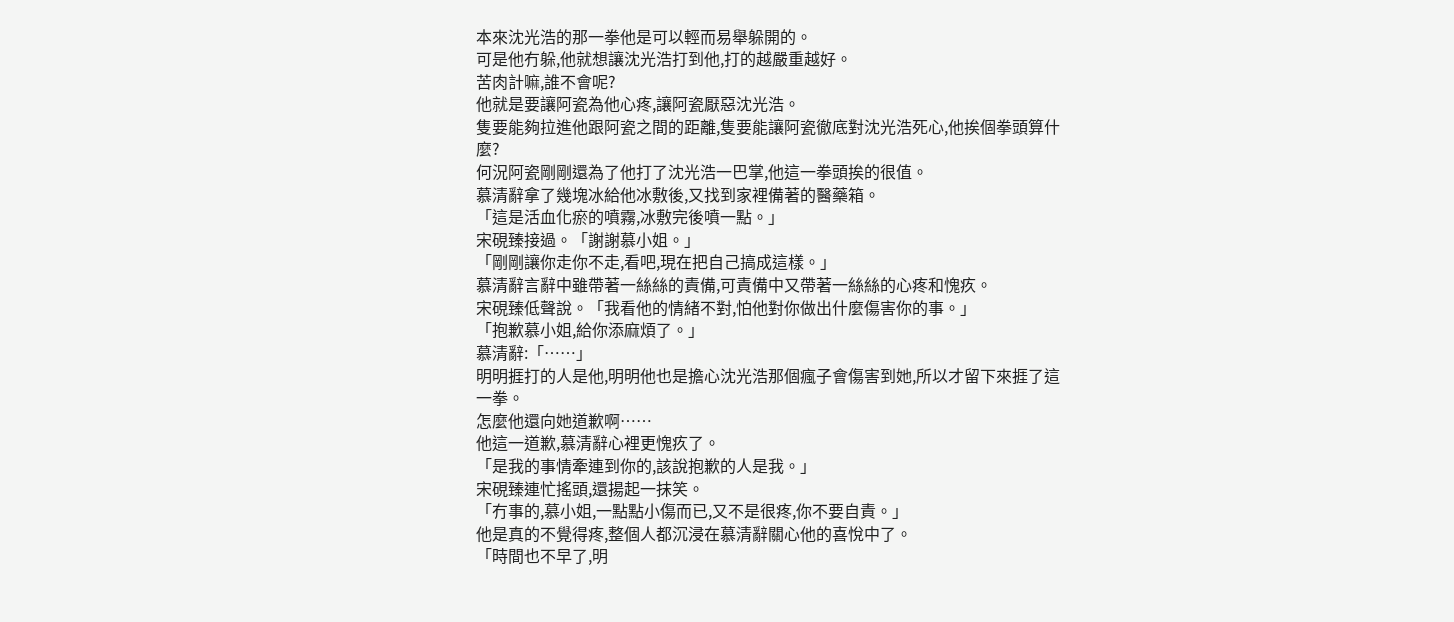本來沈光浩的那一拳他是可以輕而易舉躲開的。
可是他冇躲,他就想讓沈光浩打到他,打的越嚴重越好。
苦肉計嘛,誰不會呢?
他就是要讓阿瓷為他心疼,讓阿瓷厭惡沈光浩。
隻要能夠拉進他跟阿瓷之間的距離,隻要能讓阿瓷徹底對沈光浩死心,他挨個拳頭算什麼?
何況阿瓷剛剛還為了他打了沈光浩一巴掌,他這一拳頭挨的很值。
慕清辭拿了幾塊冰給他冰敷後,又找到家裡備著的醫藥箱。
「這是活血化瘀的噴霧,冰敷完後噴一點。」
宋硯臻接過。「謝謝慕小姐。」
「剛剛讓你走你不走,看吧,現在把自己搞成這樣。」
慕清辭言辭中雖帶著一絲絲的責備,可責備中又帶著一絲絲的心疼和愧疚。
宋硯臻低聲說。「我看他的情緒不對,怕他對你做出什麼傷害你的事。」
「抱歉慕小姐,給你添麻煩了。」
慕清辭:「……」
明明捱打的人是他,明明他也是擔心沈光浩那個瘋子會傷害到她,所以才留下來捱了這一拳。
怎麼他還向她道歉啊……
他這一道歉,慕清辭心裡更愧疚了。
「是我的事情牽連到你的,該說抱歉的人是我。」
宋硯臻連忙搖頭,還揚起一抹笑。
「冇事的,慕小姐,一點點小傷而已,又不是很疼,你不要自責。」
他是真的不覺得疼,整個人都沉浸在慕清辭關心他的喜悅中了。
「時間也不早了,明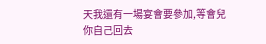天我還有一場宴會要參加,等會兒你自己回去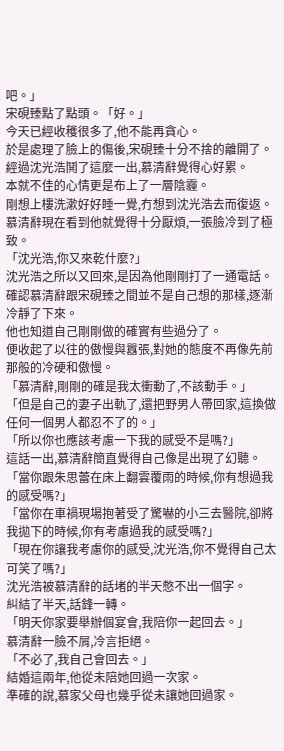吧。」
宋硯臻點了點頭。「好。」
今天已經收穫很多了,他不能再貪心。
於是處理了臉上的傷後,宋硯臻十分不捨的離開了。
經過沈光浩鬨了這麼一出,慕清辭覺得心好累。
本就不佳的心情更是布上了一層陰霾。
剛想上樓洗漱好好睡一覺,冇想到沈光浩去而復返。
慕清辭現在看到他就覺得十分厭煩,一張臉冷到了極致。
「沈光浩,你又來乾什麼?」
沈光浩之所以又回來,是因為他剛剛打了一通電話。
確認慕清辭跟宋硯臻之間並不是自己想的那樣,逐漸冷靜了下來。
他也知道自己剛剛做的確實有些過分了。
便收起了以往的傲慢與囂張,對她的態度不再像先前那般的冷硬和傲慢。
「慕清辭,剛剛的確是我太衝動了,不該動手。」
「但是自己的妻子出軌了,還把野男人帶回家,這換做任何一個男人都忍不了的。」
「所以你也應該考慮一下我的感受不是嗎?」
這話一出,慕清辭簡直覺得自己像是出現了幻聽。
「當你跟朱思蕾在床上翻雲覆雨的時候,你有想過我的感受嗎?」
「當你在車禍現場抱著受了驚嚇的小三去醫院,卻將我拋下的時候,你有考慮過我的感受嗎?」
「現在你讓我考慮你的感受,沈光浩,你不覺得自己太可笑了嗎?」
沈光浩被慕清辭的話堵的半天憋不出一個字。
糾結了半天,話鋒一轉。
「明天你家要舉辦個宴會,我陪你一起回去。」
慕清辭一臉不屑,冷言拒絕。
「不必了,我自己會回去。」
結婚這兩年,他從未陪她回過一次家。
準確的說,慕家父母也幾乎從未讓她回過家。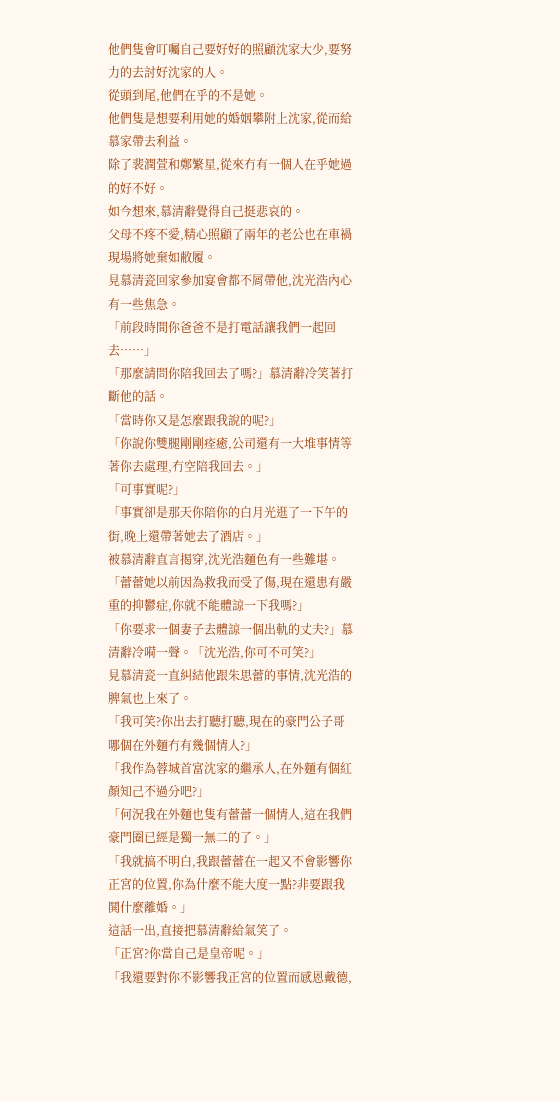他們隻會叮囑自己要好好的照顧沈家大少,要努力的去討好沈家的人。
從頭到尾,他們在乎的不是她。
他們隻是想要利用她的婚姻攀附上沈家,從而給慕家帶去利益。
除了裴潤萱和鄭繁星,從來冇有一個人在乎她過的好不好。
如今想來,慕清辭覺得自己挺悲哀的。
父母不疼不愛,精心照顧了兩年的老公也在車禍現場將她棄如敝履。
見慕清瓷回家參加宴會都不屑帶他,沈光浩內心有一些焦急。
「前段時間你爸爸不是打電話讓我們一起回去……」
「那麼請問你陪我回去了嗎?」慕清辭冷笑著打斷他的話。
「當時你又是怎麼跟我說的呢?」
「你說你雙腿剛剛痊癒,公司還有一大堆事情等著你去處理,冇空陪我回去。」
「可事實呢?」
「事實卻是那天你陪你的白月光逛了一下午的街,晚上還帶著她去了酒店。」
被慕清辭直言揭穿,沈光浩麵色有一些難堪。
「蕾蕾她以前因為救我而受了傷,現在還患有嚴重的抑鬱症,你就不能體諒一下我嗎?」
「你要求一個妻子去體諒一個出軌的丈夫?」慕清辭冷嗬一聲。「沈光浩,你可不可笑?」
見慕清瓷一直糾結他跟朱思蕾的事情,沈光浩的脾氣也上來了。
「我可笑?你出去打聽打聽,現在的豪門公子哥哪個在外麵冇有幾個情人?」
「我作為蓉城首富沈家的繼承人,在外麵有個紅顏知己不過分吧?」
「何況我在外麵也隻有蕾蕾一個情人,這在我們豪門圈已經是獨一無二的了。」
「我就搞不明白,我跟蕾蕾在一起又不會影響你正宮的位置,你為什麼不能大度一點?非要跟我鬨什麼離婚。」
這話一出,直接把慕清辭給氣笑了。
「正宮?你當自己是皇帝呢。」
「我還要對你不影響我正宮的位置而感恩戴德,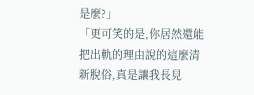是麼?」
「更可笑的是,你居然還能把出軌的理由說的這麼清新脫俗,真是讓我長見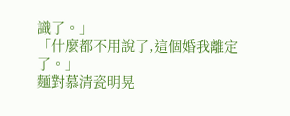識了。」
「什麼都不用說了,這個婚我離定了。」
麵對慕清瓷明晃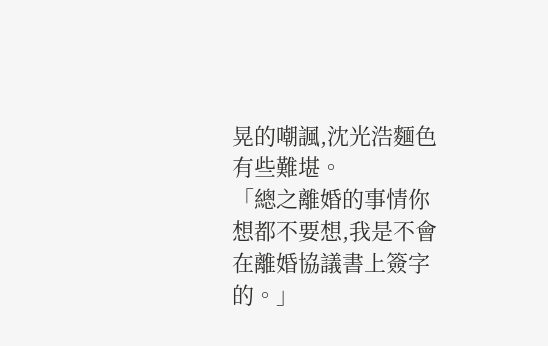晃的嘲諷,沈光浩麵色有些難堪。
「總之離婚的事情你想都不要想,我是不會在離婚協議書上簽字的。」